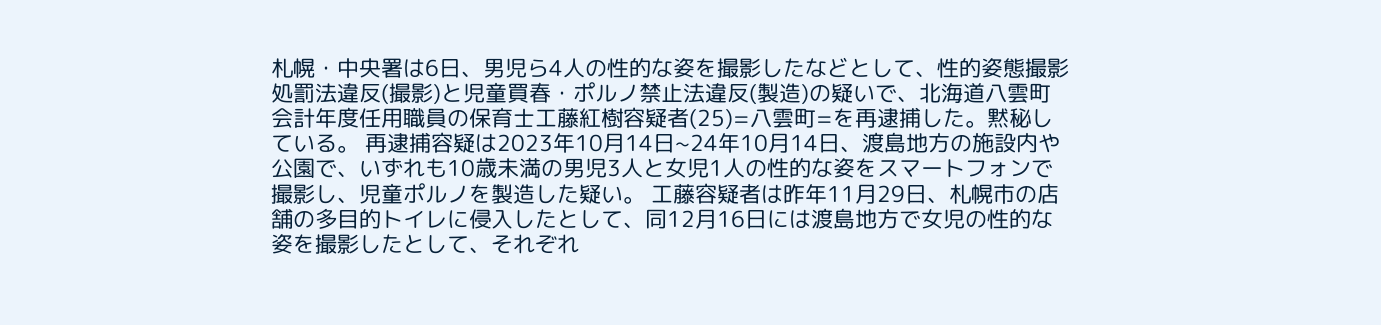札幌・中央署は6日、男児ら4人の性的な姿を撮影したなどとして、性的姿態撮影処罰法違反(撮影)と児童買春・ポルノ禁止法違反(製造)の疑いで、北海道八雲町会計年度任用職員の保育士工藤紅樹容疑者(25)=八雲町=を再逮捕した。黙秘している。 再逮捕容疑は2023年10月14日~24年10月14日、渡島地方の施設内や公園で、いずれも10歳未満の男児3人と女児1人の性的な姿をスマートフォンで撮影し、児童ポルノを製造した疑い。 工藤容疑者は昨年11月29日、札幌市の店舗の多目的トイレに侵入したとして、同12月16日には渡島地方で女児の性的な姿を撮影したとして、それぞれ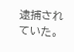逮捕されていた。